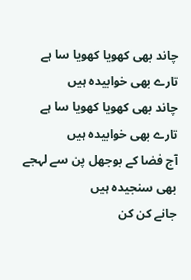چاند بھی کھویا کھویا سا ہے تارے بھی خوابیدہ ہیں
چاند بھی کھویا کھویا سا ہے تارے بھی خوابیدہ ہیں
آج فضا کے بوجھل پن سے لہجے بھی سنجیدہ ہیں
جانے کن کن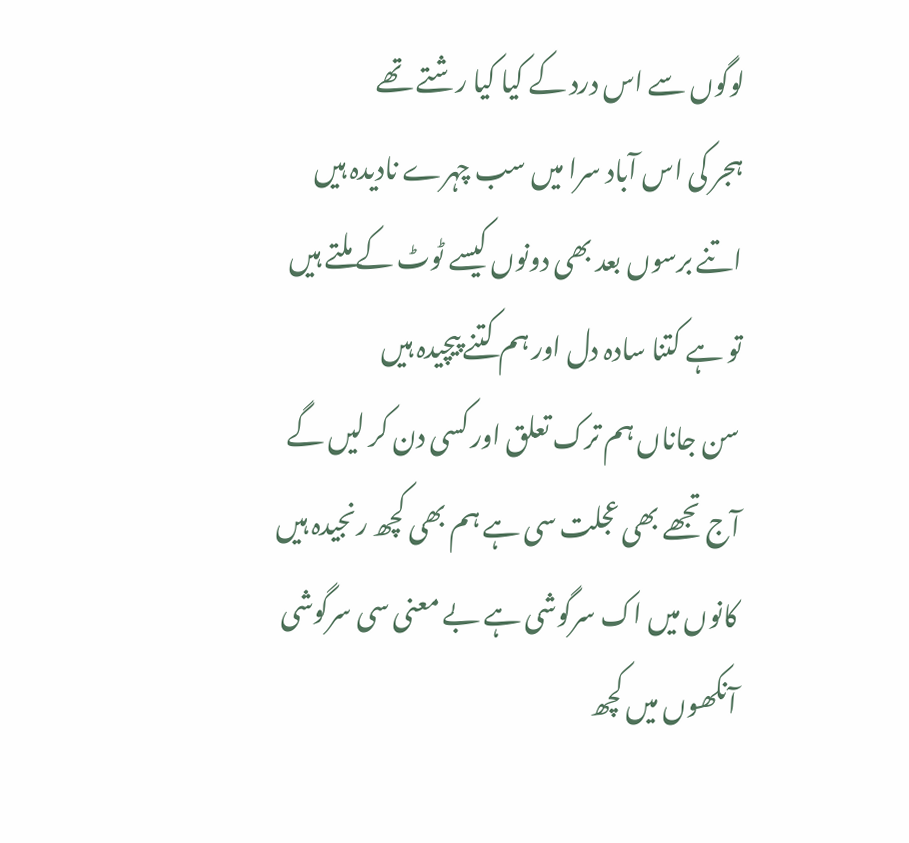لوگوں سے اس درد کے کیا کیا رشتے تھے
ہجر کی اس آباد سرا میں سب چہرے نادیدہ ہیں
اتنے برسوں بعد بھی دونوں کیسے ٹوٹ کے ملتے ہیں
تو ہے کتنا سادہ دل اور ہم کتنے پیچیدہ ہیں
سن جاناں ہم ترک تعلق اور کسی دن کر لیں گے
آج تجھے بھی عجلت سی ہے ہم بھی کچھ رنجیدہ ہیں
کانوں میں اک سرگوشی ہے بے معنی سی سرگوشی
آنکھوں میں کچھ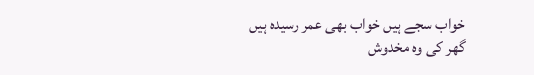خواب سجے ہیں خواب بھی عمر رسیدہ ہیں
گھر کی وہ مخدوش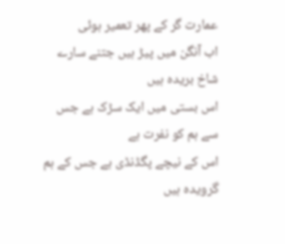عمارت گر کے پھر تعمیر ہوئی
اب آنگن میں پیڑ ہیں جتنے سارے شاخ بریدہ ہیں
اس بستی میں ایک سڑک ہے جس سے ہم کو نفرت ہے
اس کے نیچے پگڈنڈی ہے جس کے ہم گرویدہ ہیں